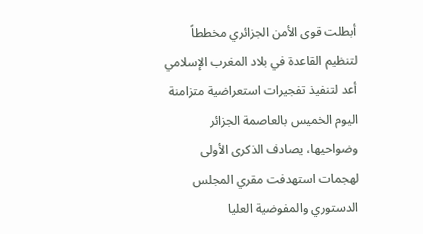أبطلت قوى الأمن الجزائري مخططاً لتنظيم القاعدة في بلاد المغرب الإسلامي أعد لتنفيذ تفجيرات استعراضية متزامنة اليوم الخميس بالعاصمة الجزائر وضواحيها، يصادف الذكرى الأولى لهجمات استهدفت مقري المجلس الدستوري والمفوضية العليا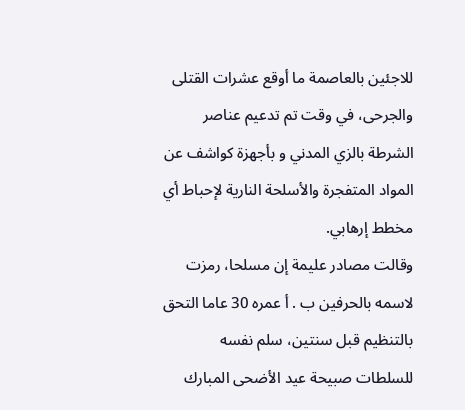للاجئين بالعاصمة ما أوقع عشرات القتلى والجرحى، في وقت تم تدعيم عناصر الشرطة بالزي المدني و بأجهزة كواشف عن المواد المتفجرة والأسلحة النارية لإحباط أي مخطط إرهابي.
وقالت مصادر عليمة إن مسلحا، رمزت لاسمه بالحرفين ب . أ عمره 30 عاما التحق بالتنظيم قبل سنتين، سلم نفسه للسلطات صبيحة عيد الأضحى المبارك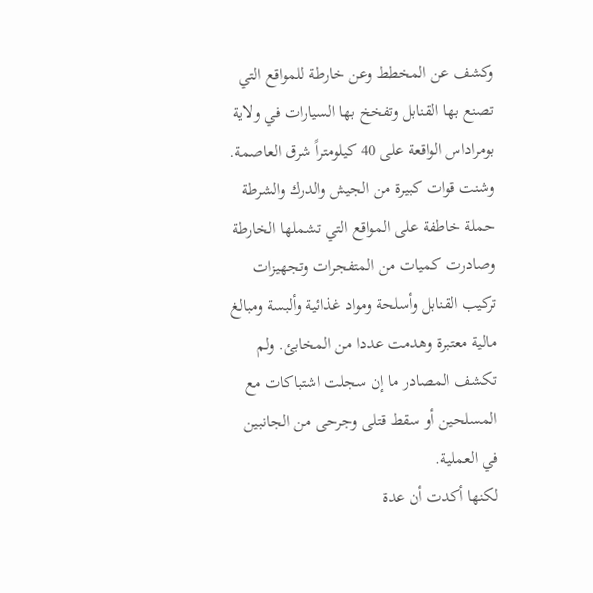وكشف عن المخطط وعن خارطة للمواقع التي تصنع بها القنابل وتفخخ بها السيارات في ولاية بومراداس الواقعة على 40 كيلومتراً شرق العاصمة.
وشنت قوات كبيرة من الجيش والدرك والشرطة حملة خاطفة على المواقع التي تشملها الخارطة وصادرت كميات من المتفجرات وتجهيزات تركيب القنابل وأسلحة ومواد غذائية وألبسة ومبالغ مالية معتبرة وهدمت عددا من المخابئ. ولم تكشف المصادر ما إن سجلت اشتباكات مع المسلحين أو سقط قتلى وجرحى من الجانبين في العملية.
لكنها أكدت أن عدة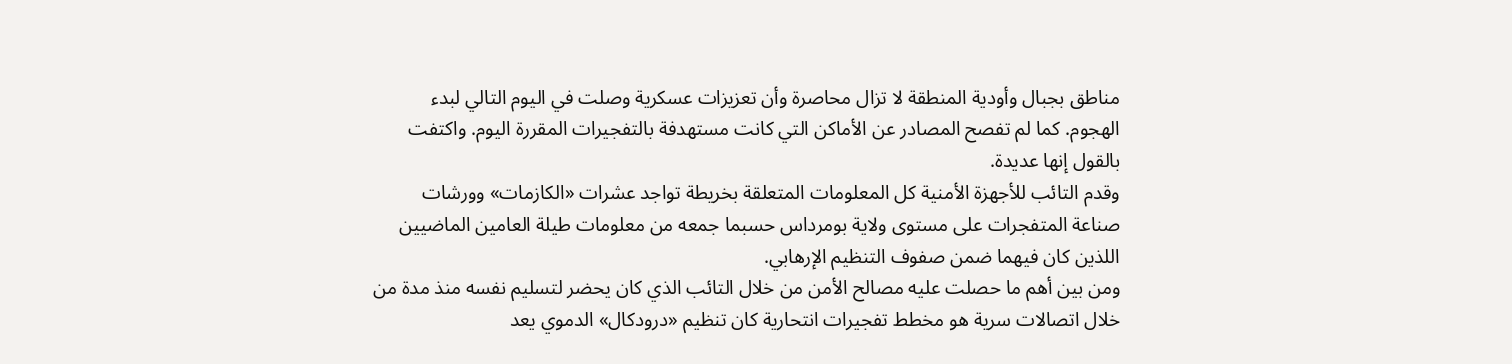مناطق بجبال وأودية المنطقة لا تزال محاصرة وأن تعزيزات عسكرية وصلت في اليوم التالي لبدء الهجوم. كما لم تفصح المصادر عن الأماكن التي كانت مستهدفة بالتفجيرات المقررة اليوم. واكتفت بالقول إنها عديدة.
وقدم التائب للأجهزة الأمنية كل المعلومات المتعلقة بخريطة تواجد عشرات «الكازمات» وورشات صناعة المتفجرات على مستوى ولاية بومرداس حسبما جمعه من معلومات طيلة العامين الماضيين اللذين كان فيهما ضمن صفوف التنظيم الإرهابي.
ومن بين أهم ما حصلت عليه مصالح الأمن من خلال التائب الذي كان يحضر لتسليم نفسه منذ مدة من خلال اتصالات سرية هو مخطط تفجيرات انتحارية كان تنظيم «درودكال» الدموي يعد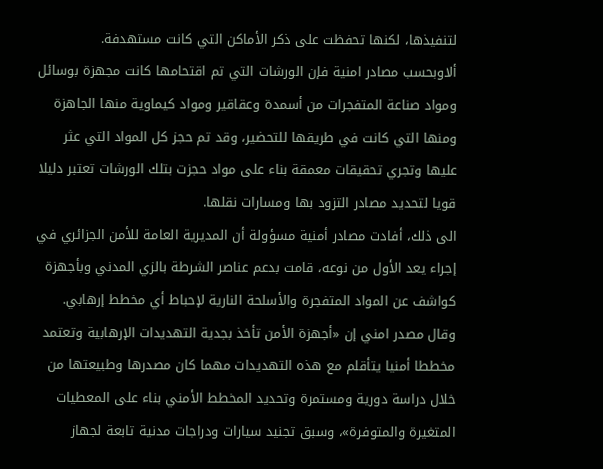لتنفيذها، لكنها تحفظت على ذكر الأماكن التي كانت مستهدفة.
ألاوبحسب مصادر امنية فإن الورشات التي تم اقتحامها كانت مجهزة بوسائل ومواد صناعة المتفجرات من أسمدة وعقاقير ومواد كيماوية منها الجاهزة ومنها التي كانت في طريقها للتحضير، وقد تم حجز كل المواد التي عثر عليها وتجري تحقيقات معمقة بناء على مواد حجزت بتلك الورشات تعتبر دليلا قويا لتحديد مصادر التزود بها ومسارات نقلها.
الى ذلك، أفادت مصادر أمنية مسؤولة أن المديرية العامة للأمن الجزائري في إجراء يعد الأول من نوعه، قامت بدعم عناصر الشرطة بالزي المدني وبأجهزة كواشف عن المواد المتفجرة والأسلحة النارية لإحباط أي مخطط إرهابي.
وقال مصدر امني إن «أجهزة الأمن تأخذ بجدية التهديدات الإرهابية وتعتمد مخططا أمنيا يتأقلم مع هذه التهديدات مهما كان مصدرها وطبيعتها من خلال دراسة دورية ومستمرة وتحديد المخطط الأمني بناء على المعطيات المتغيرة والمتوفرة»، وسبق تجنيد سيارات ودراجات مدنية تابعة لجهاز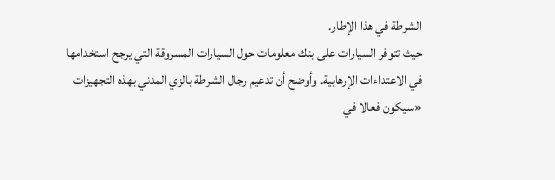الشرطة في هذا الإطار.
حيث تتوفر السيارات على بنك معلومات حول السيارات المسروقة التي يرجح استخدامها في الاعتداءات الإرهابية. وأوضح أن تدعيم رجال الشرطة بالزي المدني بهذه التجهيزات «سيكون فعالا في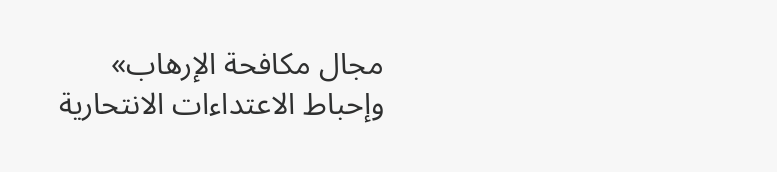مجال مكافحة الإرهاب» وإحباط الاعتداءات الانتحارية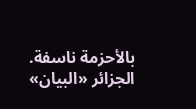بالأحزمة ناسفة.
الجزائر «البيان»